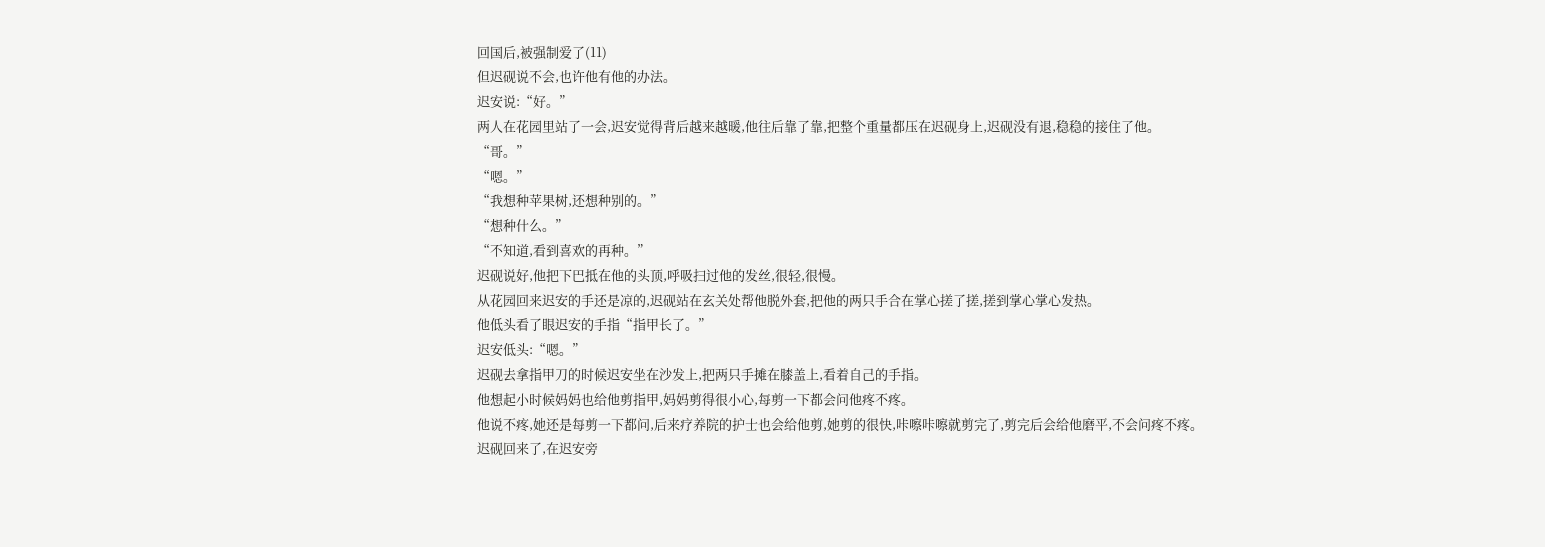回国后,被强制爱了(11)
但迟砚说不会,也许他有他的办法。
迟安说:“好。”
两人在花园里站了一会,迟安觉得背后越来越暖,他往后靠了靠,把整个重量都压在迟砚身上,迟砚没有退,稳稳的接住了他。
“哥。”
“嗯。”
“我想种苹果树,还想种别的。”
“想种什么。”
“不知道,看到喜欢的再种。”
迟砚说好,他把下巴抵在他的头顶,呼吸扫过他的发丝,很轻,很慢。
从花园回来迟安的手还是凉的,迟砚站在玄关处帮他脱外套,把他的两只手合在掌心搓了搓,搓到掌心掌心发热。
他低头看了眼迟安的手指“指甲长了。”
迟安低头:“嗯。”
迟砚去拿指甲刀的时候迟安坐在沙发上,把两只手摊在膝盖上,看着自己的手指。
他想起小时候妈妈也给他剪指甲,妈妈剪得很小心,每剪一下都会问他疼不疼。
他说不疼,她还是每剪一下都问,后来疗养院的护士也会给他剪,她剪的很快,咔嚓咔嚓就剪完了,剪完后会给他磨平,不会问疼不疼。
迟砚回来了,在迟安旁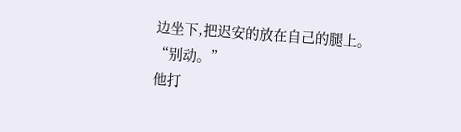边坐下,把迟安的放在自己的腿上。
“别动。”
他打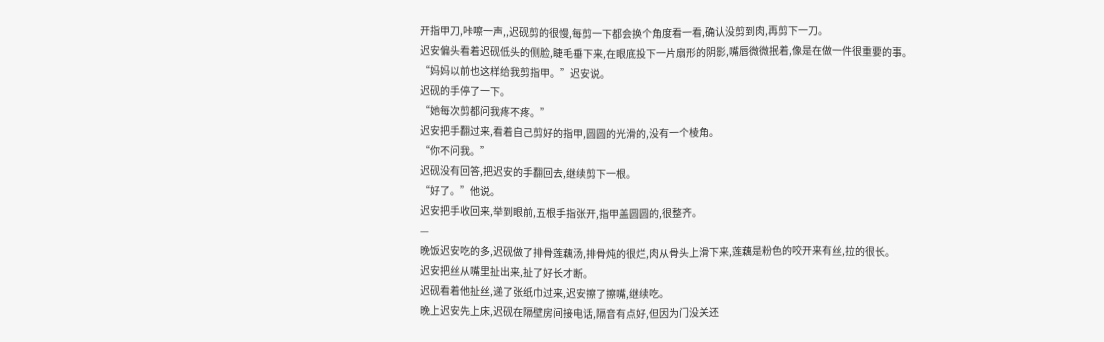开指甲刀,咔嚓一声,,迟砚剪的很慢,每剪一下都会换个角度看一看,确认没剪到肉,再剪下一刀。
迟安偏头看着迟砚低头的侧脸,睫毛垂下来,在眼底投下一片扇形的阴影,嘴唇微微抿着,像是在做一件很重要的事。
“妈妈以前也这样给我剪指甲。”迟安说。
迟砚的手停了一下。
“她每次剪都问我疼不疼。”
迟安把手翻过来,看着自己剪好的指甲,圆圆的光滑的,没有一个棱角。
“你不问我。”
迟砚没有回答,把迟安的手翻回去,继续剪下一根。
“好了。”他说。
迟安把手收回来,举到眼前,五根手指张开,指甲盖圆圆的,很整齐。
—
晚饭迟安吃的多,迟砚做了排骨莲藕汤,排骨炖的很烂,肉从骨头上滑下来,莲藕是粉色的咬开来有丝,拉的很长。
迟安把丝从嘴里扯出来,扯了好长才断。
迟砚看着他扯丝,递了张纸巾过来,迟安擦了擦嘴,继续吃。
晚上迟安先上床,迟砚在隔壁房间接电话,隔音有点好,但因为门没关还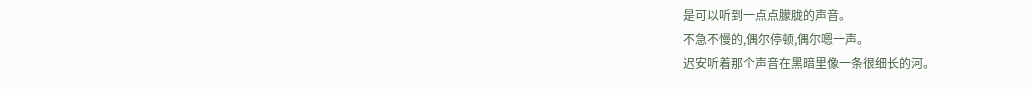是可以听到一点点朦胧的声音。
不急不慢的,偶尔停顿,偶尔嗯一声。
迟安听着那个声音在黑暗里像一条很细长的河。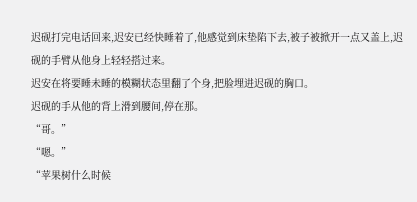迟砚打完电话回来,迟安已经快睡着了,他感觉到床垫陷下去,被子被掀开一点又盖上,迟砚的手臂从他身上轻轻搭过来。
迟安在将要睡未睡的模糊状态里翻了个身,把脸埋进迟砚的胸口。
迟砚的手从他的背上滑到腰间,停在那。
“哥。”
“嗯。”
“苹果树什么时候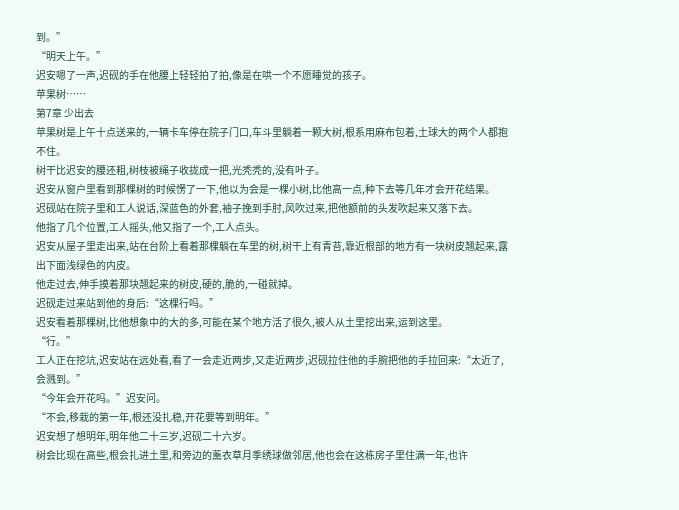到。”
“明天上午。”
迟安嗯了一声,迟砚的手在他腰上轻轻拍了拍,像是在哄一个不愿睡觉的孩子。
苹果树……
第7章 少出去
苹果树是上午十点送来的,一辆卡车停在院子门口,车斗里躺着一颗大树,根系用麻布包着,土球大的两个人都抱不住。
树干比迟安的腰还粗,树枝被绳子收拢成一把,光秃秃的,没有叶子。
迟安从窗户里看到那棵树的时候愣了一下,他以为会是一棵小树,比他高一点,种下去等几年才会开花结果。
迟砚站在院子里和工人说话,深蓝色的外套,袖子挽到手肘,风吹过来,把他额前的头发吹起来又落下去。
他指了几个位置,工人摇头,他又指了一个,工人点头。
迟安从屋子里走出来,站在台阶上看着那棵躺在车里的树,树干上有青苔,靠近根部的地方有一块树皮翘起来,露出下面浅绿色的内皮。
他走过去,伸手摸着那块翘起来的树皮,硬的,脆的,一碰就掉。
迟砚走过来站到他的身后:“这棵行吗。”
迟安看着那棵树,比他想象中的大的多,可能在某个地方活了很久,被人从土里挖出来,运到这里。
“行。”
工人正在挖坑,迟安站在远处看,看了一会走近两步,又走近两步,迟砚拉住他的手腕把他的手拉回来:“太近了,会溅到。”
“今年会开花吗。”迟安问。
“不会,移栽的第一年,根还没扎稳,开花要等到明年。”
迟安想了想明年,明年他二十三岁,迟砚二十六岁。
树会比现在高些,根会扎进土里,和旁边的薰衣草月季绣球做邻居,他也会在这栋房子里住满一年,也许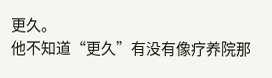更久。
他不知道“更久”有没有像疗养院那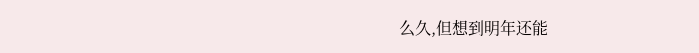么久,但想到明年还能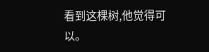看到这棵树,他觉得可以。